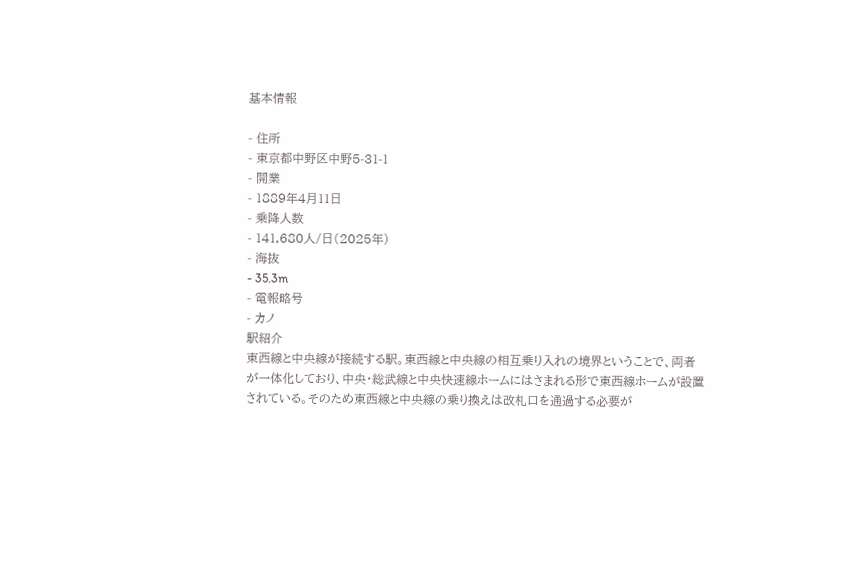基本情報

- 住所
- 東京都中野区中野5-31-1
- 開業
- 1889年4月11日
- 乗降人数
- 141,680人/日(2025年)
- 海抜
- 35.3m
- 電報略号
- カノ
駅紹介
東西線と中央線が接続する駅。東西線と中央線の相互乗り入れの境界ということで、両者が一体化しており、中央・総武線と中央快速線ホームにはさまれる形で東西線ホームが設置されている。そのため東西線と中央線の乗り換えは改札口を通過する必要が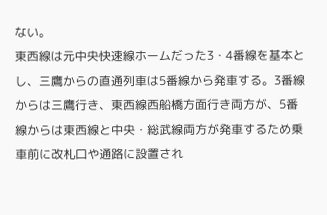ない。
東西線は元中央快速線ホームだった3・4番線を基本とし、三鷹からの直通列車は5番線から発車する。3番線からは三鷹行き、東西線西船橋方面行き両方が、5番線からは東西線と中央・総武線両方が発車するため乗車前に改札口や通路に設置され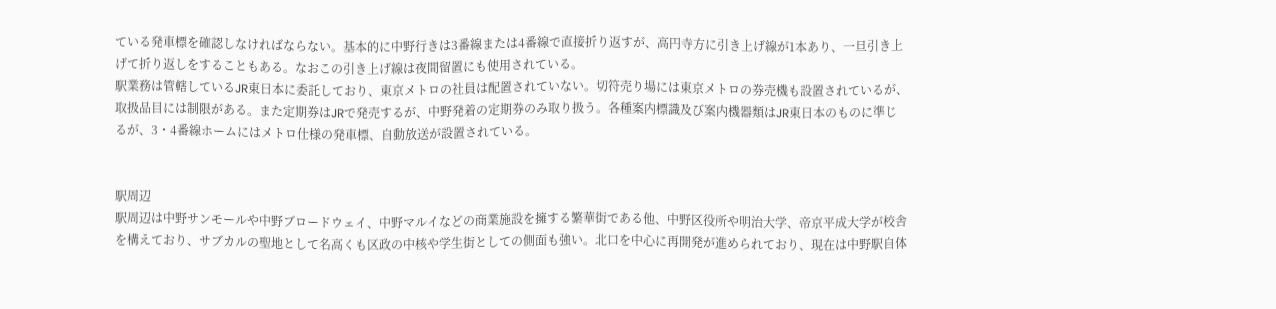ている発車標を確認しなければならない。基本的に中野行きは3番線または4番線で直接折り返すが、高円寺方に引き上げ線が1本あり、一旦引き上げて折り返しをすることもある。なおこの引き上げ線は夜間留置にも使用されている。
駅業務は管轄しているJR東日本に委託しており、東京メトロの社員は配置されていない。切符売り場には東京メトロの券売機も設置されているが、取扱品目には制限がある。また定期券はJRで発売するが、中野発着の定期券のみ取り扱う。各種案内標識及び案内機器類はJR東日本のものに準じるが、3・4番線ホームにはメトロ仕様の発車標、自動放送が設置されている。


駅周辺
駅周辺は中野サンモールや中野ブロードウェイ、中野マルイなどの商業施設を擁する繁華街である他、中野区役所や明治大学、帝京平成大学が校舎を構えており、サブカルの聖地として名高くも区政の中核や学生街としての側面も強い。北口を中心に再開発が進められており、現在は中野駅自体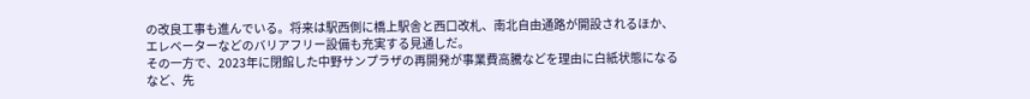の改良工事も進んでいる。将来は駅西側に橋上駅舎と西口改札、南北自由通路が開設されるほか、エレベーターなどのバリアフリー設備も充実する見通しだ。
その一方で、2023年に閉館した中野サンプラザの再開発が事業費高騰などを理由に白紙状態になるなど、先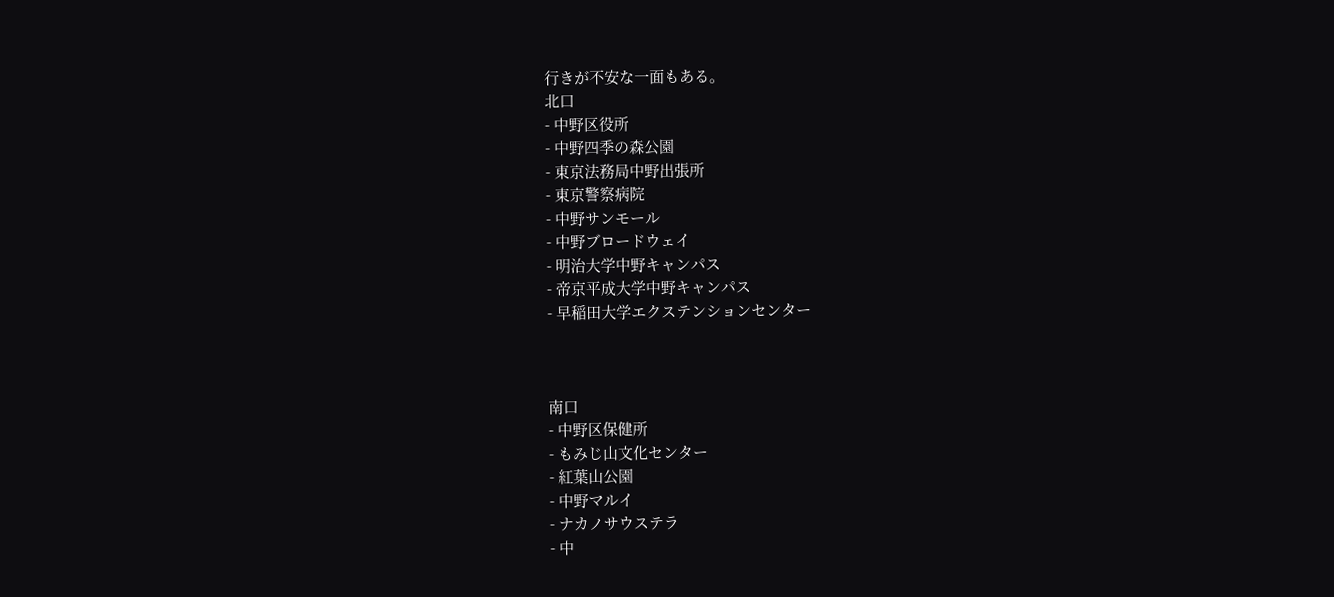行きが不安な一面もある。
北口
- 中野区役所
- 中野四季の森公園
- 東京法務局中野出張所
- 東京警察病院
- 中野サンモール
- 中野ブロードウェイ
- 明治大学中野キャンパス
- 帝京平成大学中野キャンパス
- 早稲田大学エクステンションセンター



南口
- 中野区保健所
- もみじ山文化センター
- 紅葉山公園
- 中野マルイ
- ナカノサウステラ
- 中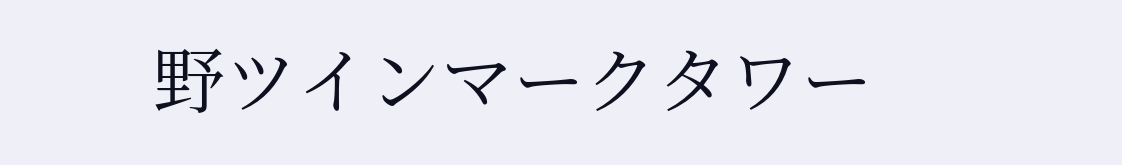野ツインマークタワー